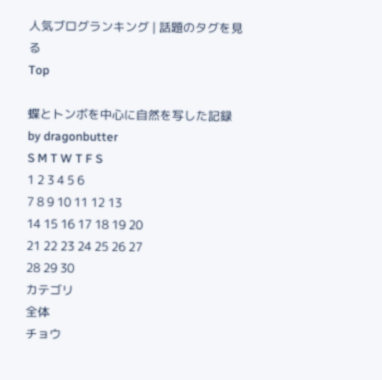人気ブログランキング | 話題のタグを見る
Top

蝶とトンボを中心に自然を写した記録
by dragonbutter
S M T W T F S
1 2 3 4 5 6
7 8 9 10 11 12 13
14 15 16 17 18 19 20
21 22 23 24 25 26 27
28 29 30
カテゴリ
全体
チョウ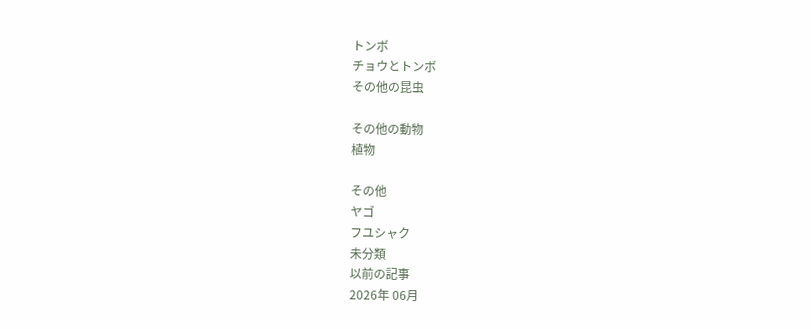トンボ
チョウとトンボ
その他の昆虫

その他の動物
植物

その他
ヤゴ
フユシャク
未分類
以前の記事
2026年 06月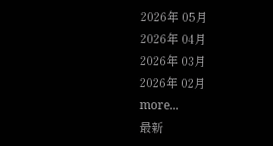2026年 05月
2026年 04月
2026年 03月
2026年 02月
more...
最新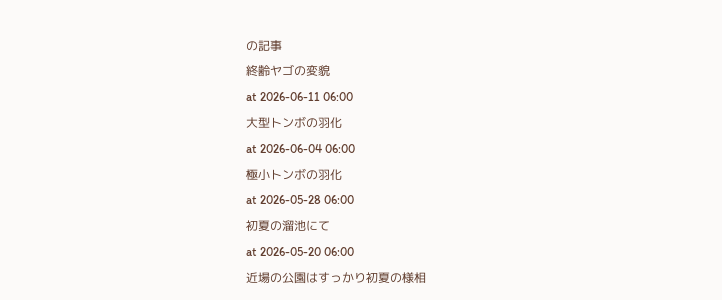の記事
終齢ヤゴの変貌
at 2026-06-11 06:00
大型トンボの羽化
at 2026-06-04 06:00
極小トンボの羽化
at 2026-05-28 06:00
初夏の溜池にて
at 2026-05-20 06:00
近場の公園はすっかり初夏の様相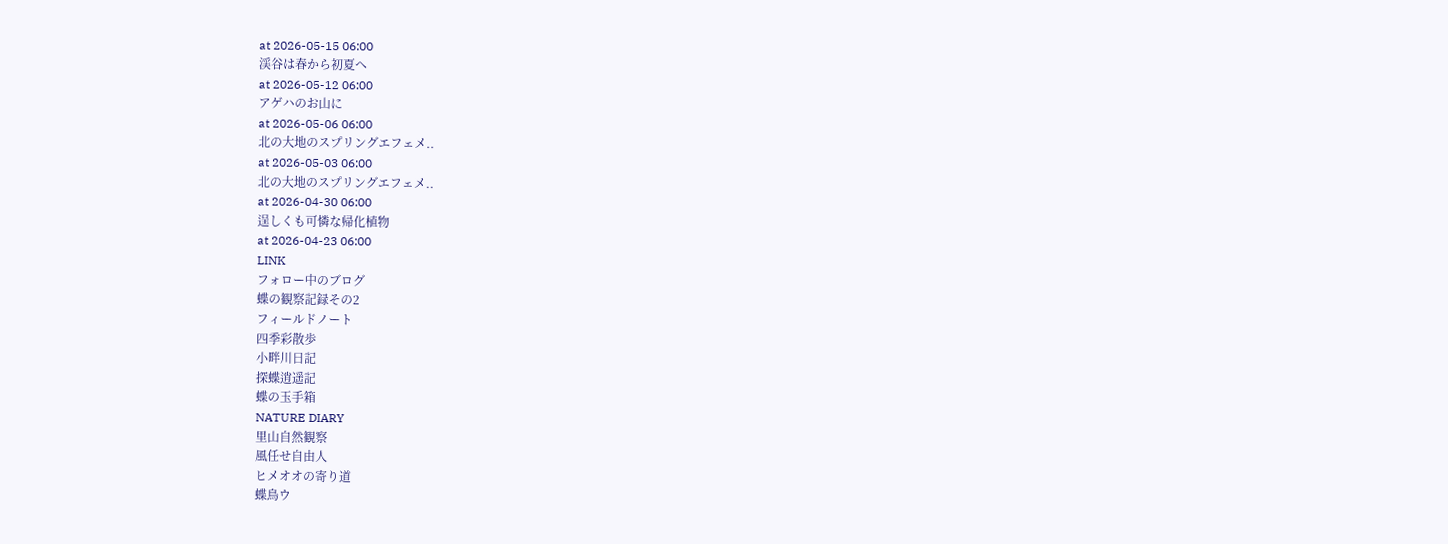at 2026-05-15 06:00
渓谷は春から初夏へ
at 2026-05-12 06:00
アゲハのお山に
at 2026-05-06 06:00
北の大地のスプリングエフェメ..
at 2026-05-03 06:00
北の大地のスプリングエフェメ..
at 2026-04-30 06:00
逞しくも可憐な帰化植物
at 2026-04-23 06:00
LINK
フォロー中のブログ
蝶の観察記録その2
フィールドノート
四季彩散歩
小畔川日記
探蝶逍遥記
蝶の玉手箱
NATURE DIARY
里山自然観察
風任せ自由人
ヒメオオの寄り道
蝶鳥ウ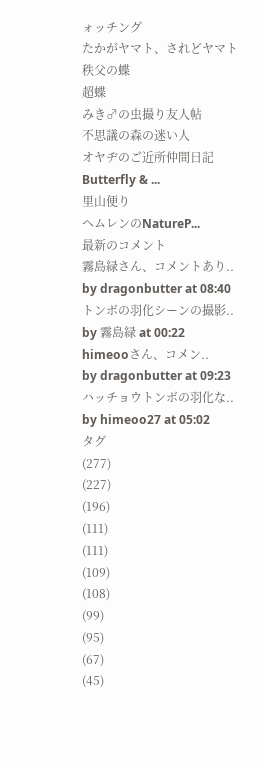ォッチング
たかがヤマト、されどヤマト
秩父の蝶
超蝶
みき♂の虫撮り友人帖
不思議の森の迷い人
オヤヂのご近所仲間日記
Butterfly & ...
里山便り
ヘムレンのNatureP...
最新のコメント
霧島緑さん、コメントあり..
by dragonbutter at 08:40
トンボの羽化シーンの撮影..
by 霧島緑 at 00:22
himeooさん、コメン..
by dragonbutter at 09:23
ハッチョウトンボの羽化な..
by himeoo27 at 05:02
タグ
(277)
(227)
(196)
(111)
(111)
(109)
(108)
(99)
(95)
(67)
(45)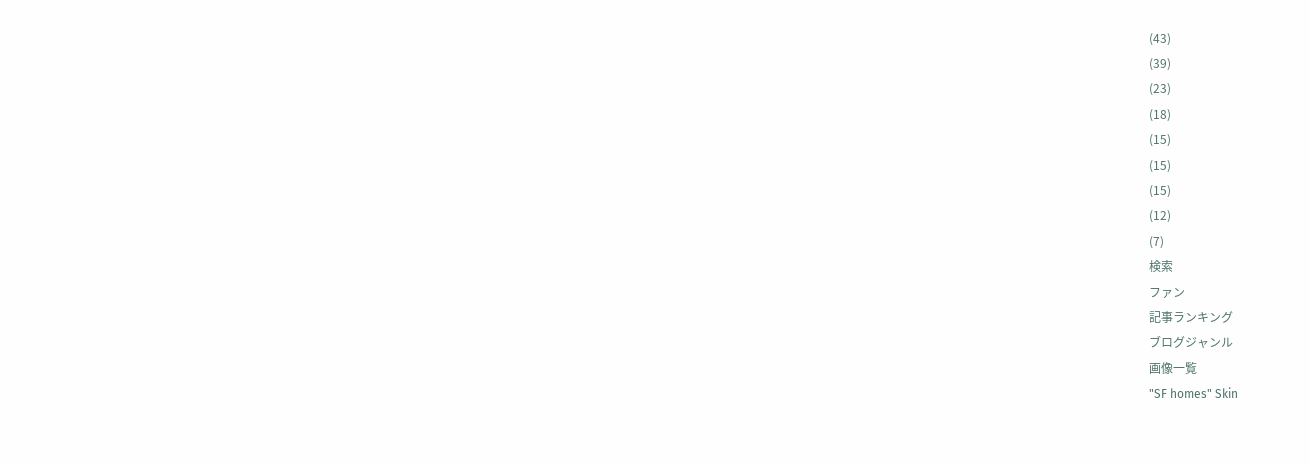(43)
(39)
(23)
(18)
(15)
(15)
(15)
(12)
(7)
検索
ファン
記事ランキング
ブログジャンル
画像一覧
"SF homes" Skin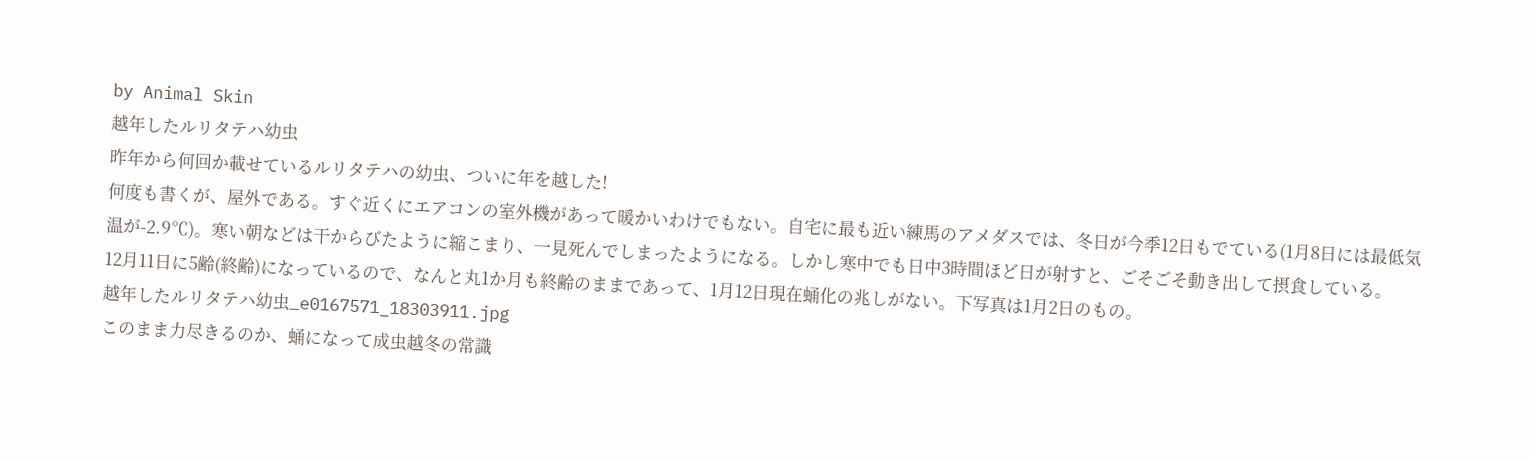by Animal Skin
越年したルリタテハ幼虫
昨年から何回か載せているルリタテハの幼虫、ついに年を越した!
何度も書くが、屋外である。すぐ近くにエアコンの室外機があって暖かいわけでもない。自宅に最も近い練馬のアメダスでは、冬日が今季12日もでている(1月8日には最低気温が-2.9℃)。寒い朝などは干からびたように縮こまり、一見死んでしまったようになる。しかし寒中でも日中3時間ほど日が射すと、ごそごそ動き出して摂食している。
12月11日に5齢(終齢)になっているので、なんと丸1か月も終齢のままであって、1月12日現在蛹化の兆しがない。下写真は1月2日のもの。
越年したルリタテハ幼虫_e0167571_18303911.jpg
このまま力尽きるのか、蛹になって成虫越冬の常識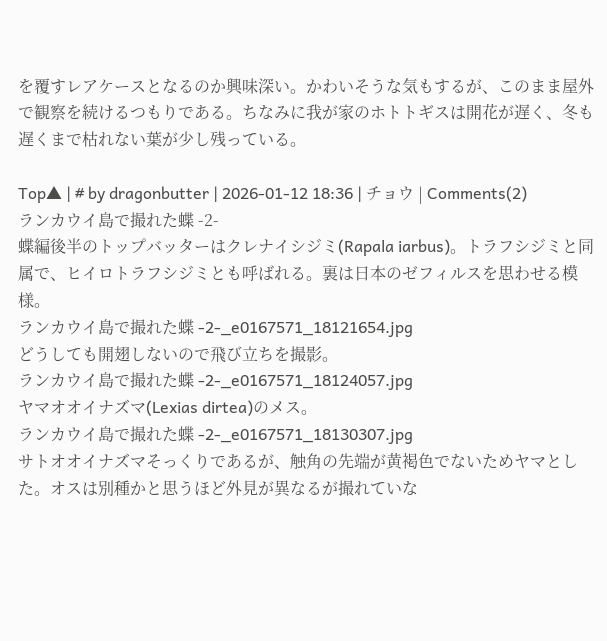を覆すレアケースとなるのか興味深い。かわいそうな気もするが、このまま屋外で観察を続けるつもりである。ちなみに我が家のホトトギスは開花が遅く、冬も遅くまで枯れない葉が少し残っている。

Top▲ | # by dragonbutter | 2026-01-12 18:36 | チョウ | Comments(2)
ランカウイ島で撮れた蝶 -2-
蝶編後半のトップバッターはクレナイシジミ(Rapala iarbus)。トラフシジミと同属で、ヒイロトラフシジミとも呼ばれる。裏は日本のゼフィルスを思わせる模様。
ランカウイ島で撮れた蝶 -2-_e0167571_18121654.jpg
どうしても開翅しないので飛び立ちを撮影。
ランカウイ島で撮れた蝶 -2-_e0167571_18124057.jpg
ヤマオオイナズマ(Lexias dirtea)のメス。
ランカウイ島で撮れた蝶 -2-_e0167571_18130307.jpg
サトオオイナズマそっくりであるが、触角の先端が黄褐色でないためヤマとした。オスは別種かと思うほど外見が異なるが撮れていな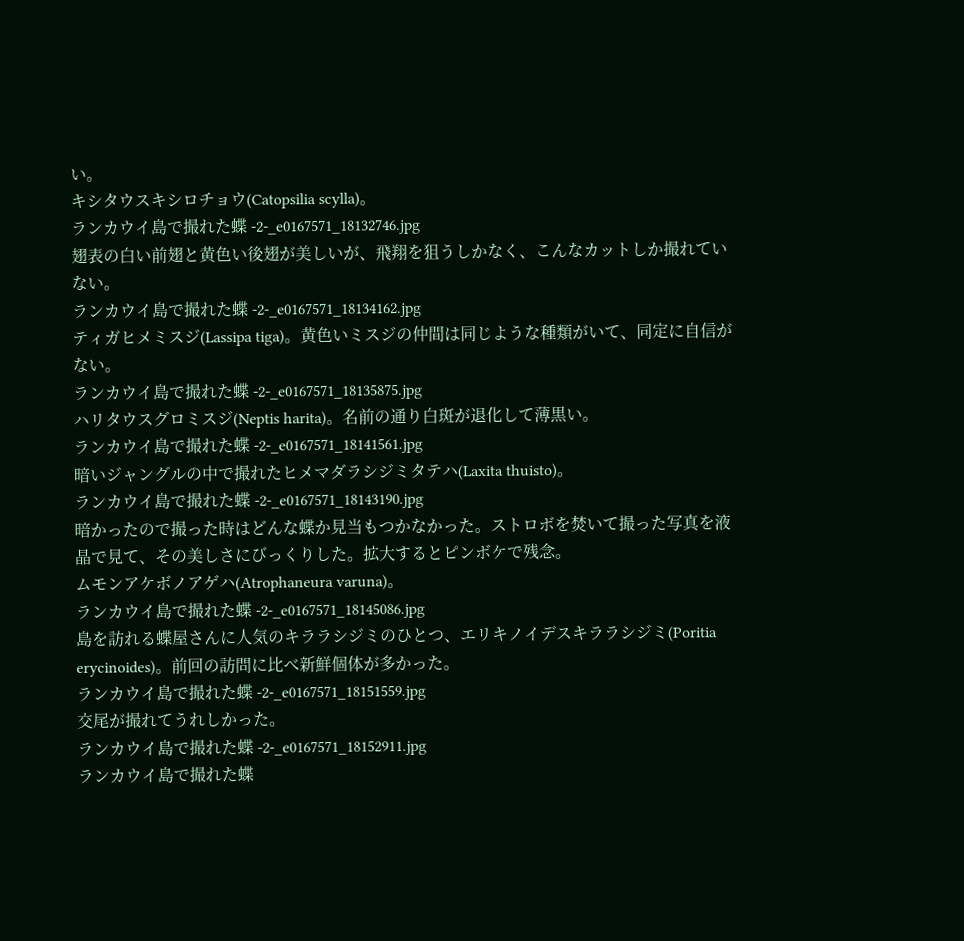い。
キシタウスキシロチョウ(Catopsilia scylla)。
ランカウイ島で撮れた蝶 -2-_e0167571_18132746.jpg
翅表の白い前翅と黄色い後翅が美しいが、飛翔を狙うしかなく、こんなカットしか撮れていない。
ランカウイ島で撮れた蝶 -2-_e0167571_18134162.jpg
ティガヒメミスジ(Lassipa tiga)。黄色いミスジの仲間は同じような種類がいて、同定に自信がない。
ランカウイ島で撮れた蝶 -2-_e0167571_18135875.jpg
ハリタウスグロミスジ(Neptis harita)。名前の通り白斑が退化して薄黒い。
ランカウイ島で撮れた蝶 -2-_e0167571_18141561.jpg
暗いジャングルの中で撮れたヒメマダラシジミタテハ(Laxita thuisto)。
ランカウイ島で撮れた蝶 -2-_e0167571_18143190.jpg
暗かったので撮った時はどんな蝶か見当もつかなかった。ストロボを焚いて撮った写真を液晶で見て、その美しさにびっくりした。拡大するとピンボケで残念。
ムモンアケボノアゲハ(Atrophaneura varuna)。
ランカウイ島で撮れた蝶 -2-_e0167571_18145086.jpg
島を訪れる蝶屋さんに人気のキララシジミのひとつ、エリキノイデスキララシジミ(Poritia erycinoides)。前回の訪問に比べ新鮮個体が多かった。
ランカウイ島で撮れた蝶 -2-_e0167571_18151559.jpg
交尾が撮れてうれしかった。
ランカウイ島で撮れた蝶 -2-_e0167571_18152911.jpg
ランカウイ島で撮れた蝶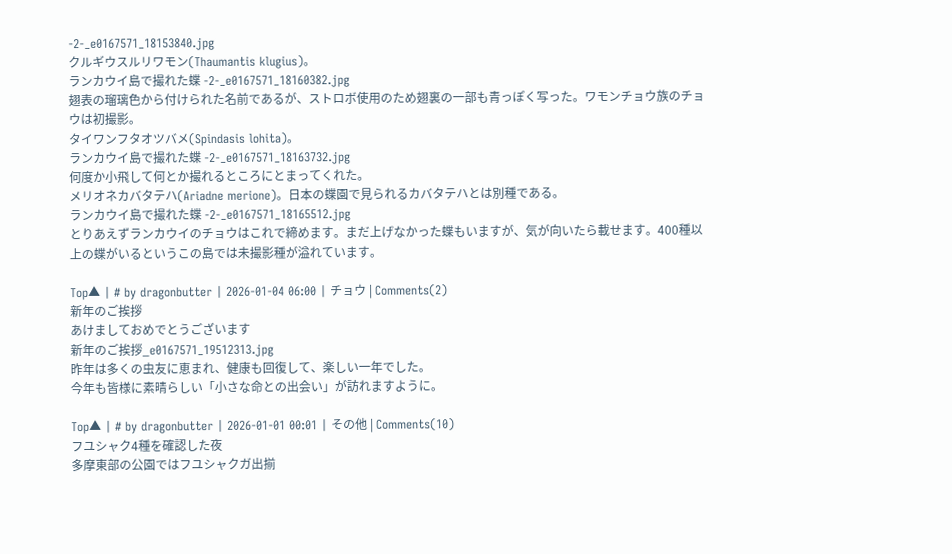-2-_e0167571_18153840.jpg
クルギウスルリワモン(Thaumantis klugius)。
ランカウイ島で撮れた蝶 -2-_e0167571_18160382.jpg
翅表の瑠璃色から付けられた名前であるが、ストロボ使用のため翅裏の一部も青っぽく写った。ワモンチョウ族のチョウは初撮影。
タイワンフタオツバメ(Spindasis lohita)。
ランカウイ島で撮れた蝶 -2-_e0167571_18163732.jpg
何度か小飛して何とか撮れるところにとまってくれた。
メリオネカバタテハ(Ariadne merione)。日本の蝶園で見られるカバタテハとは別種である。
ランカウイ島で撮れた蝶 -2-_e0167571_18165512.jpg
とりあえずランカウイのチョウはこれで締めます。まだ上げなかった蝶もいますが、気が向いたら載せます。400種以上の蝶がいるというこの島では未撮影種が溢れています。

Top▲ | # by dragonbutter | 2026-01-04 06:00 | チョウ | Comments(2)
新年のご挨拶
あけましておめでとうございます
新年のご挨拶_e0167571_19512313.jpg
昨年は多くの虫友に恵まれ、健康も回復して、楽しい一年でした。
今年も皆様に素晴らしい「小さな命との出会い」が訪れますように。

Top▲ | # by dragonbutter | 2026-01-01 00:01 | その他 | Comments(10)
フユシャク4種を確認した夜
多摩東部の公園ではフユシャクガ出揃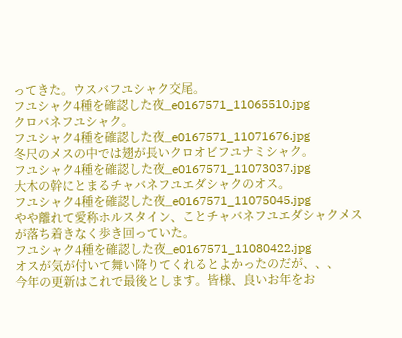ってきた。ウスバフユシャク交尾。
フユシャク4種を確認した夜_e0167571_11065510.jpg
クロバネフユシャク。
フユシャク4種を確認した夜_e0167571_11071676.jpg
冬尺のメスの中では翅が長いクロオビフユナミシャク。
フユシャク4種を確認した夜_e0167571_11073037.jpg
大木の幹にとまるチャバネフユエダシャクのオス。
フユシャク4種を確認した夜_e0167571_11075045.jpg
やや離れて愛称ホルスタイン、ことチャバネフユエダシャクメスが落ち着きなく歩き回っていた。
フユシャク4種を確認した夜_e0167571_11080422.jpg
オスが気が付いて舞い降りてくれるとよかったのだが、、、
今年の更新はこれで最後とします。皆様、良いお年をお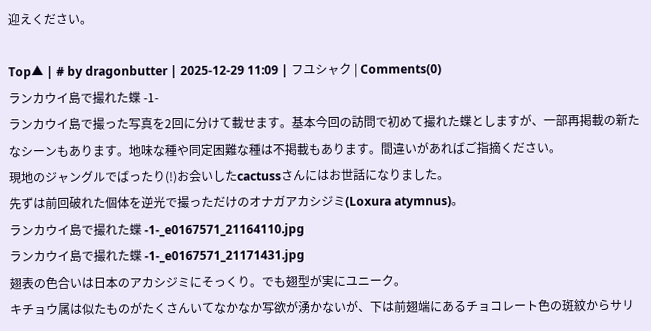迎えください。

Top▲ | # by dragonbutter | 2025-12-29 11:09 | フユシャク | Comments(0)
ランカウイ島で撮れた蝶 -1-
ランカウイ島で撮った写真を2回に分けて載せます。基本今回の訪問で初めて撮れた蝶としますが、一部再掲載の新たなシーンもあります。地味な種や同定困難な種は不掲載もあります。間違いがあればご指摘ください。
現地のジャングルでばったり(!)お会いしたcactussさんにはお世話になりました。
先ずは前回破れた個体を逆光で撮っただけのオナガアカシジミ(Loxura atymnus)。
ランカウイ島で撮れた蝶 -1-_e0167571_21164110.jpg
ランカウイ島で撮れた蝶 -1-_e0167571_21171431.jpg
翅表の色合いは日本のアカシジミにそっくり。でも翅型が実にユニーク。
キチョウ属は似たものがたくさんいてなかなか写欲が湧かないが、下は前翅端にあるチョコレート色の斑紋からサリ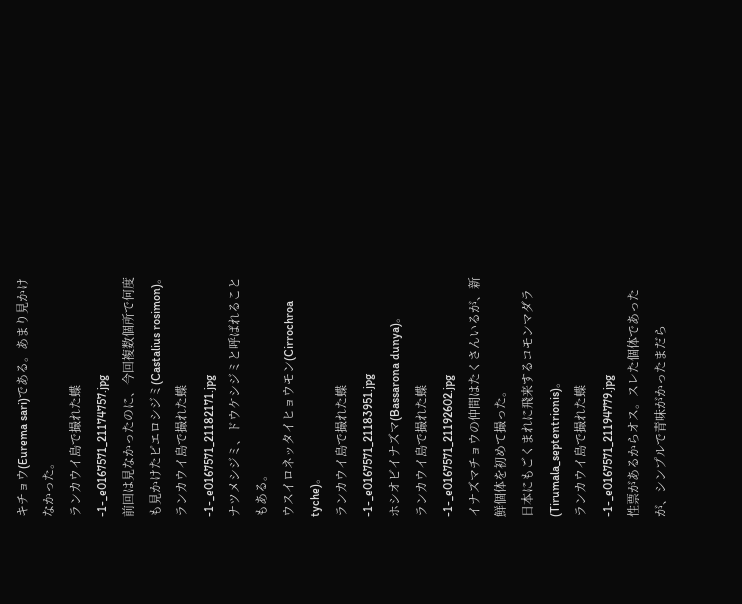キチョウ(Eurema sari)である。あまり見かけなかった。
ランカウイ島で撮れた蝶 -1-_e0167571_21174757.jpg
前回は見なかったのに、今回複数個所で何度も見かけたピエロシジミ(Castalius rosimon)。
ランカウイ島で撮れた蝶 -1-_e0167571_21182171.jpg
ナツメシジミ、ドウケシジミと呼ばれることもある。
ウスイロネッタイヒョウモン(Cirrochroa tyche)。
ランカウイ島で撮れた蝶 -1-_e0167571_21183951.jpg
ホシオビイナズマ(Bassarona dunya)。
ランカウイ島で撮れた蝶 -1-_e0167571_21192602.jpg
イナズマチョウの仲間はたくさんいるが、新鮮個体を初めて撮った。
日本にもごくまれに飛来するコモンマダラ(Tirumala_septentrionis)。
ランカウイ島で撮れた蝶 -1-_e0167571_21194779.jpg
性票があるからオス。スレた個体であったが、シンプルで青味がかったまだら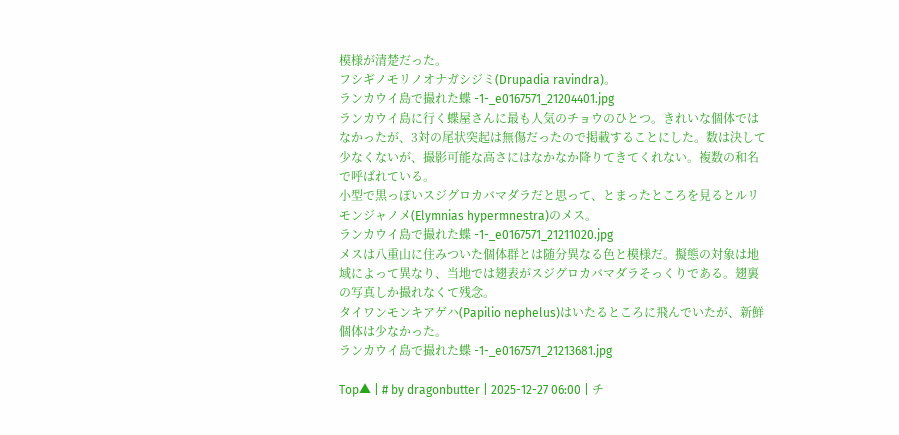模様が清楚だった。
フシギノモリノオナガシジミ(Drupadia ravindra)。
ランカウイ島で撮れた蝶 -1-_e0167571_21204401.jpg
ランカウイ島に行く蝶屋さんに最も人気のチョウのひとつ。きれいな個体ではなかったが、3対の尾状突起は無傷だったので掲載することにした。数は決して少なくないが、撮影可能な高さにはなかなか降りてきてくれない。複数の和名で呼ばれている。
小型で黒っぽいスジグロカバマダラだと思って、とまったところを見るとルリモンジャノメ(Elymnias hypermnestra)のメス。
ランカウイ島で撮れた蝶 -1-_e0167571_21211020.jpg
メスは八重山に住みついた個体群とは随分異なる色と模様だ。擬態の対象は地域によって異なり、当地では翅表がスジグロカバマダラそっくりである。翅裏の写真しか撮れなくて残念。
タイワンモンキアゲハ(Papilio nephelus)はいたるところに飛んでいたが、新鮮個体は少なかった。
ランカウイ島で撮れた蝶 -1-_e0167571_21213681.jpg

Top▲ | # by dragonbutter | 2025-12-27 06:00 | チ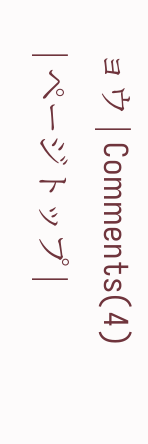ョウ | Comments(4)
| ページトップ |